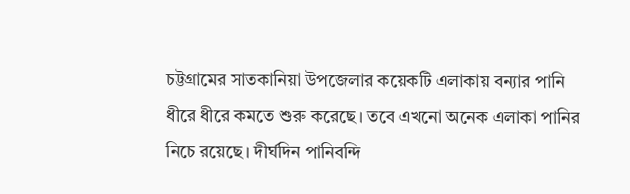চট্টগ্রামের সাতকানিয়া উপজেলার কয়েকটি এলাকায় বন্যার পানি ধীরে ধীরে কমতে শুরু করেছে। তবে এখনো অনেক এলাকা পানির নিচে রয়েছে। দীর্ঘদিন পানিবন্দি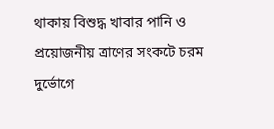থাকায় বিশুদ্ধ খাবার পানি ও প্রয়োজনীয় ত্রাণের সংকটে চরম দুর্ভোগে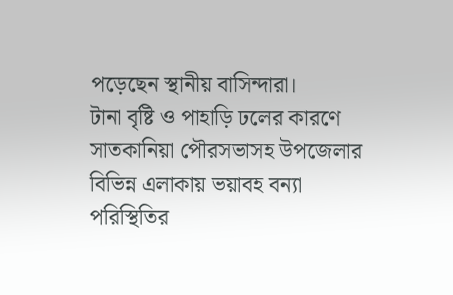পড়েছেন স্থানীয় বাসিন্দারা।
টানা বৃষ্টি ও পাহাড়ি ঢলের কারণে সাতকানিয়া পৌরসভাসহ উপজেলার বিভিন্ন এলাকায় ভয়াবহ বন্যা পরিস্থিতির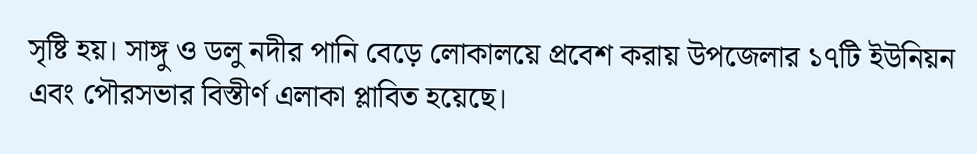সৃষ্টি হয়। সাঙ্গু ও ডলু নদীর পানি বেড়ে লোকালয়ে প্রবেশ করায় উপজেলার ১৭টি ইউনিয়ন এবং পৌরসভার বিস্তীর্ণ এলাকা প্লাবিত হয়েছে।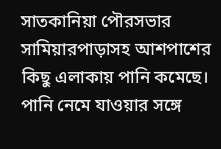সাতকানিয়া পৌরসভার সামিয়ারপাড়াসহ আশপাশের কিছু এলাকায় পানি কমেছে। পানি নেমে যাওয়ার সঙ্গে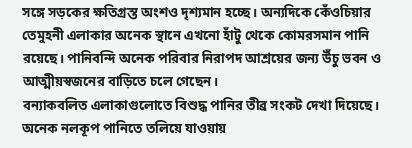সঙ্গে সড়কের ক্ষতিগ্রস্ত অংশও দৃশ্যমান হচ্ছে। অন্যদিকে কেঁওচিয়ার তেমুহনী এলাকার অনেক স্থানে এখনো হাঁটু থেকে কোমরসমান পানি রয়েছে। পানিবন্দি অনেক পরিবার নিরাপদ আশ্রয়ের জন্য উঁচু ভবন ও আত্মীয়স্বজনের বাড়িতে চলে গেছেন।
বন্যাকবলিত এলাকাগুলোতে বিশুদ্ধ পানির তীব্র সংকট দেখা দিয়েছে। অনেক নলকূপ পানিতে তলিয়ে যাওয়ায়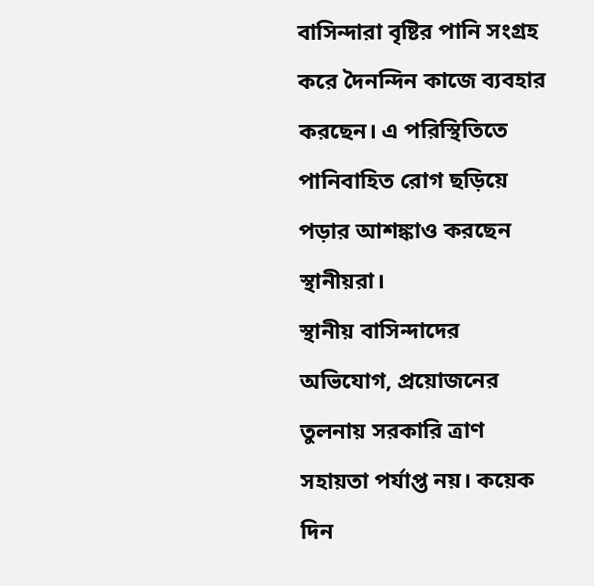বাসিন্দারা বৃষ্টির পানি সংগ্রহ করে দৈনন্দিন কাজে ব্যবহার করছেন। এ পরিস্থিতিতে পানিবাহিত রোগ ছড়িয়ে পড়ার আশঙ্কাও করছেন স্থানীয়রা।
স্থানীয় বাসিন্দাদের অভিযোগ, প্রয়োজনের তুলনায় সরকারি ত্রাণ সহায়তা পর্যাপ্ত নয়। কয়েক দিন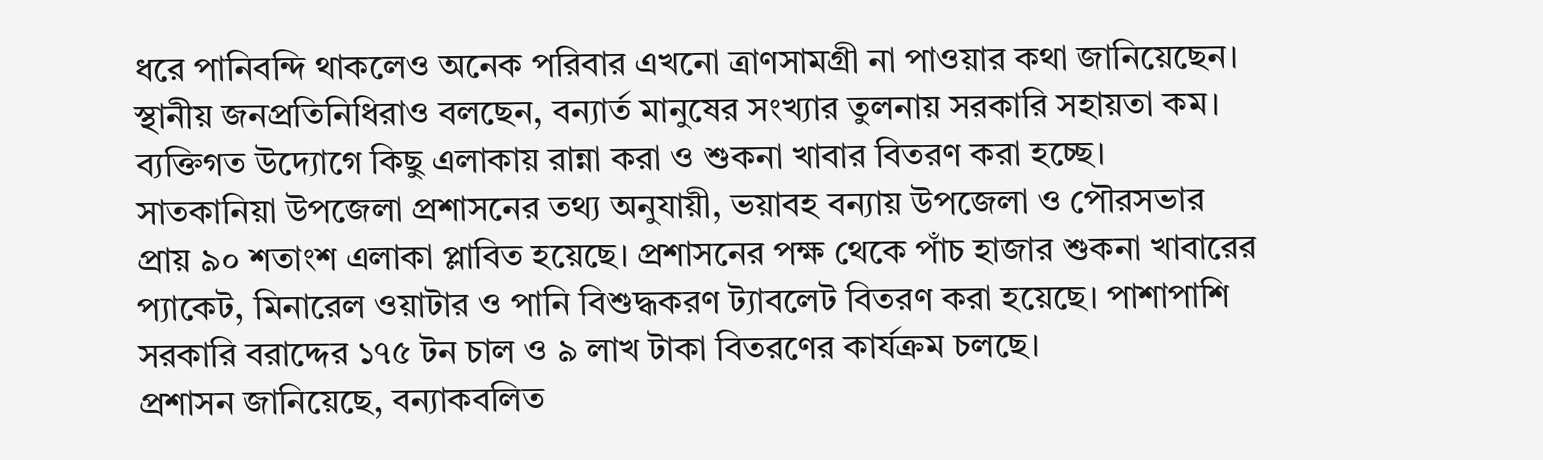ধরে পানিবন্দি থাকলেও অনেক পরিবার এখনো ত্রাণসামগ্রী না পাওয়ার কথা জানিয়েছেন।
স্থানীয় জনপ্রতিনিধিরাও বলছেন, বন্যার্ত মানুষের সংখ্যার তুলনায় সরকারি সহায়তা কম। ব্যক্তিগত উদ্যোগে কিছু এলাকায় রান্না করা ও শুকনা খাবার বিতরণ করা হচ্ছে।
সাতকানিয়া উপজেলা প্রশাসনের তথ্য অনুযায়ী, ভয়াবহ বন্যায় উপজেলা ও পৌরসভার প্রায় ৯০ শতাংশ এলাকা প্লাবিত হয়েছে। প্রশাসনের পক্ষ থেকে পাঁচ হাজার শুকনা খাবারের প্যাকেট, মিনারেল ওয়াটার ও পানি বিশুদ্ধকরণ ট্যাবলেট বিতরণ করা হয়েছে। পাশাপাশি সরকারি বরাদ্দের ১৭৫ টন চাল ও ৯ লাখ টাকা বিতরণের কার্যক্রম চলছে।
প্রশাসন জানিয়েছে, বন্যাকবলিত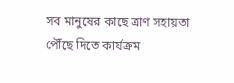সব মানুষের কাছে ত্রাণ সহায়তা পৌঁছে দিতে কার্যক্রম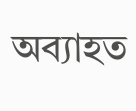অব্যাহত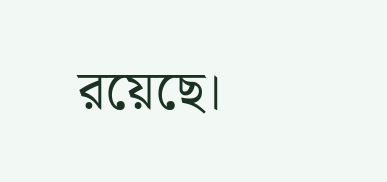রয়েছে।